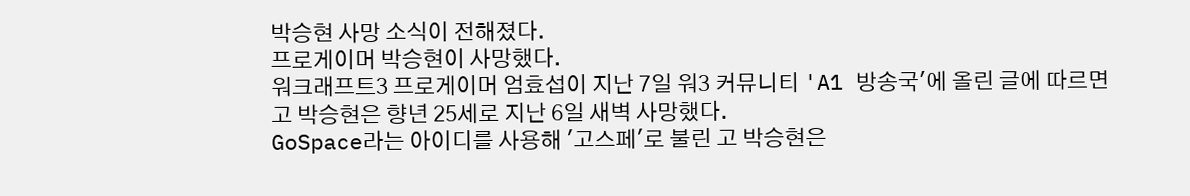박승현 사망 소식이 전해졌다.
프로게이머 박승현이 사망했다.
워크래프트3 프로게이머 엄효섭이 지난 7일 워3 커뮤니티 'A1 방송국'에 올린 글에 따르면 고 박승현은 향년 25세로 지난 6일 새벽 사망했다.
GoSpace라는 아이디를 사용해 '고스페'로 불린 고 박승현은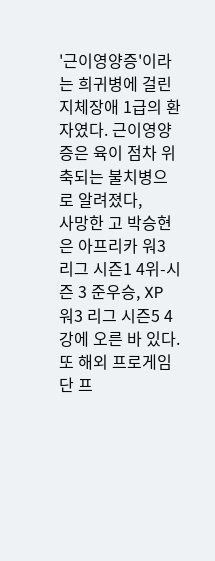'근이영양증'이라는 희귀병에 걸린 지체장애 1급의 환자였다. 근이영양증은 육이 점차 위축되는 불치병으로 알려졌다,
사망한 고 박승현은 아프리카 워3 리그 시즌1 4위-시즌 3 준우승, XP 워3 리그 시즌5 4강에 오른 바 있다. 또 해외 프로게임단 프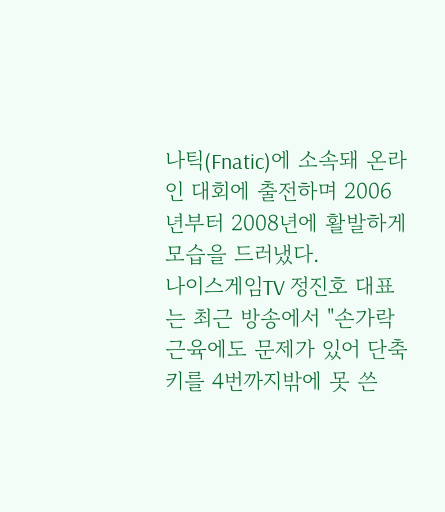나틱(Fnatic)에 소속돼 온라인 대회에 출전하며 2006년부터 2008년에 활발하게 모습을 드러냈다.
나이스게임TV 정진호 대표는 최근 방송에서 "손가락 근육에도 문제가 있어 단축키를 4번까지밖에 못 쓴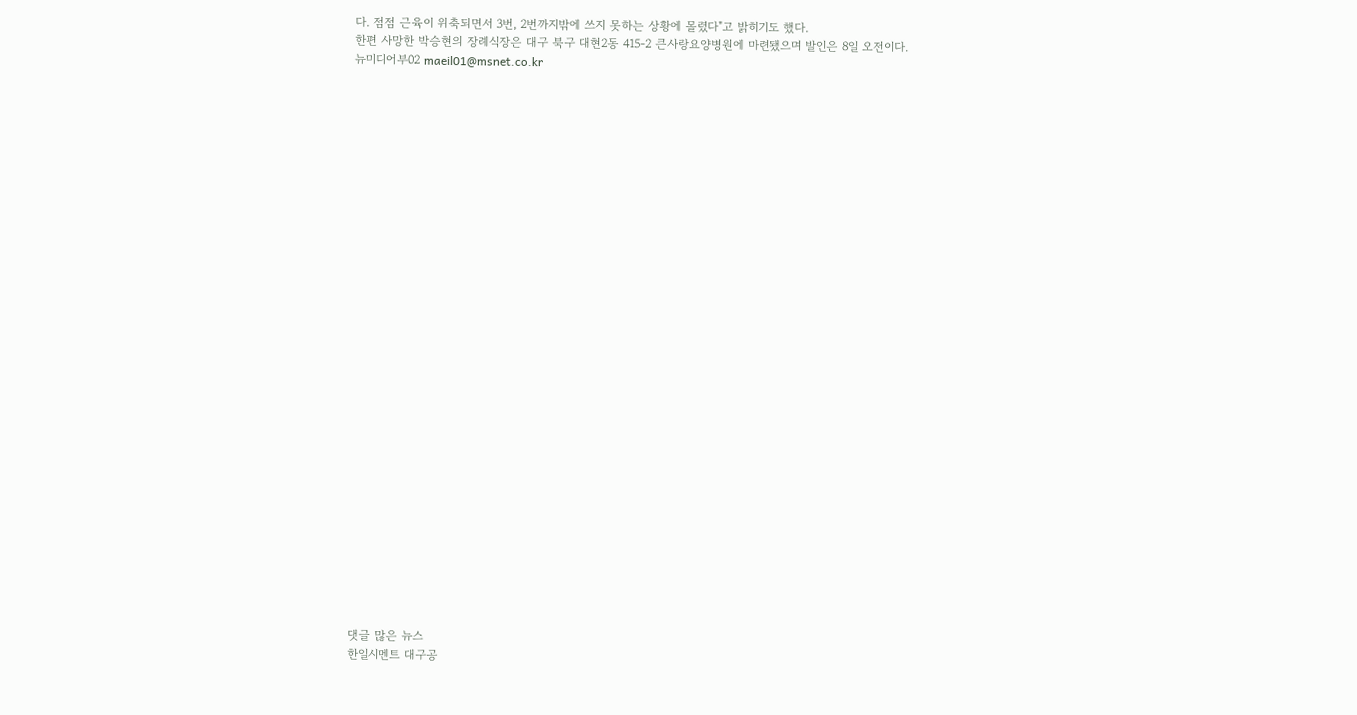다. 점점 근육이 위축되면서 3번, 2번까지밖에 쓰지 못하는 상황에 몰렸다"고 밝히기도 했다.
한편 사망한 박승현의 장례식장은 대구 북구 대현2동 415-2 큰사랑요양병원에 마련됐으며 발인은 8일 오전이다.
뉴미디어부02 maeil01@msnet.co.kr






























댓글 많은 뉴스
한일시멘트 대구공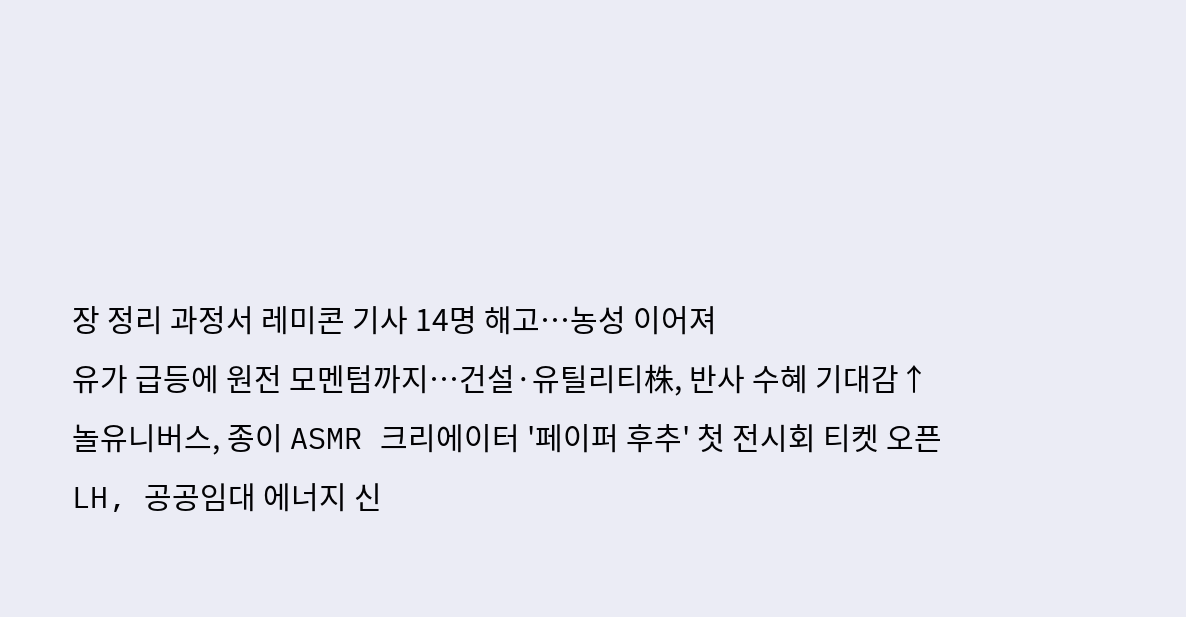장 정리 과정서 레미콘 기사 14명 해고…농성 이어져
유가 급등에 원전 모멘텀까지…건설·유틸리티株, 반사 수혜 기대감↑
놀유니버스, 종이 ASMR 크리에이터 '페이퍼 후추' 첫 전시회 티켓 오픈
LH, 공공임대 에너지 신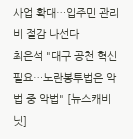사업 확대…입주민 관리비 절감 나선다
최은석 "대구 공천 혁신 필요…노란봉투법은 악법 중 악법" [뉴스캐비닛]